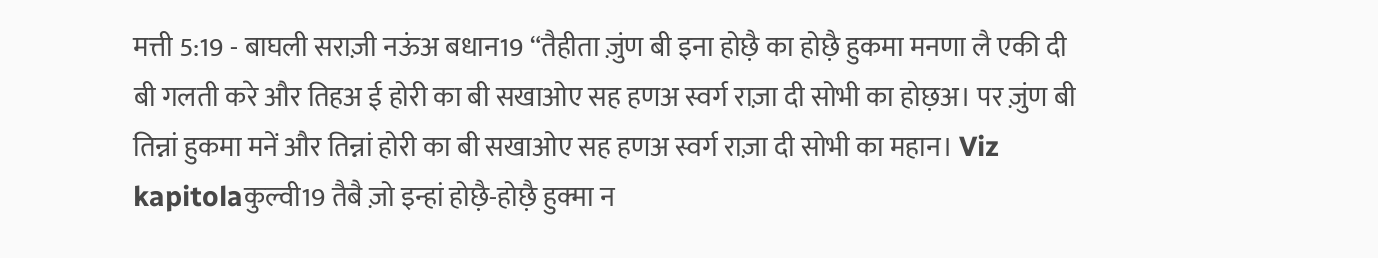मत्ती 5:19 - बाघली सराज़ी नऊंअ बधान19 “तैहीता ज़ुंण बी इना होछ़ै का होछ़ै हुकमा मनणा लै एकी दी बी गलती करे और तिहअ ई होरी का बी सखाओए सह हणअ स्वर्ग राज़ा दी सोभी का होछ़अ। पर ज़ुंण बी तिन्नां हुकमा मनें और तिन्नां होरी का बी सखाओए सह हणअ स्वर्ग राज़ा दी सोभी का महान। Viz kapitolaकुल्वी19 तैबै ज़ो इन्हां होछ़ै-होछ़ै हुक्मा न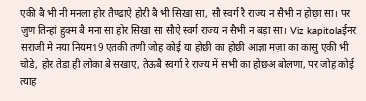एकी बै भी नी मनला होर तैण्ढाऐ होरी बै भी सिखा सा, सौ स्वर्ग रै राज्य न सैभी न होछ़ा सा। पर ज़ुण तिन्हां हुक्म बै मना सा होर सिखा सा सौऐ स्वर्ग राज्य न सैभी न बड़ा सा। Viz kapitolaईनर सराजी मे नया नियम19 एतकी तणी जोह कोई या होछी का होछी आज्ञा मज़ा का कासु एकी भी चोडे, होर तेडा ही लोका बे सखाए, तेऊबै स्वर्गा रे राज्य में सभी का होछअ बोलणा, पर जोह कोई त्याह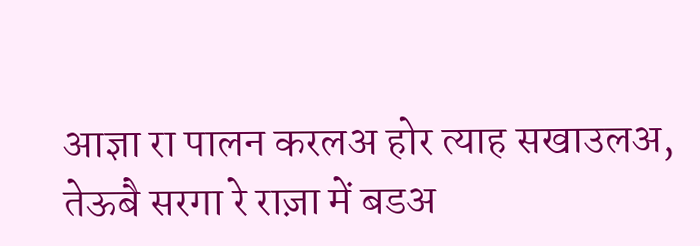आज्ञा रा पालन करलअ होर त्याह सखाउलअ, तेऊबै सरगा रे राज़ा में बडअ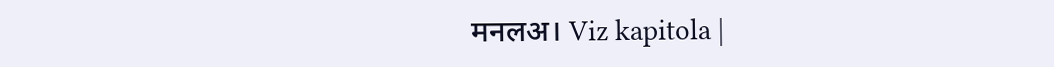मनलअ। Viz kapitola |